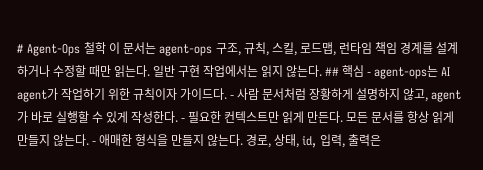# Agent-Ops 철학 이 문서는 agent-ops 구조, 규칙, 스킬, 로드맵, 런타임 책임 경계를 설계하거나 수정할 때만 읽는다. 일반 구현 작업에서는 읽지 않는다. ## 핵심 - agent-ops는 AI agent가 작업하기 위한 규칙이자 가이드다. - 사람 문서처럼 장황하게 설명하지 않고, agent가 바로 실행할 수 있게 작성한다. - 필요한 컨텍스트만 읽게 만든다. 모든 문서를 항상 읽게 만들지 않는다. - 애매한 형식을 만들지 않는다. 경로, 상태, id, 입력, 출력은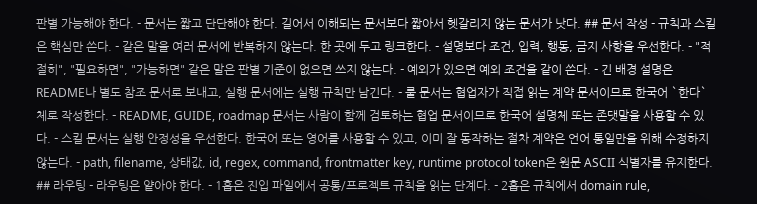판별 가능해야 한다. - 문서는 짧고 단단해야 한다. 길어서 이해되는 문서보다 짧아서 헷갈리지 않는 문서가 낫다. ## 문서 작성 - 규칙과 스킬은 핵심만 쓴다. - 같은 말을 여러 문서에 반복하지 않는다. 한 곳에 두고 링크한다. - 설명보다 조건, 입력, 행동, 금지 사항을 우선한다. - "적절히", "필요하면", "가능하면" 같은 말은 판별 기준이 없으면 쓰지 않는다. - 예외가 있으면 예외 조건을 같이 쓴다. - 긴 배경 설명은 README나 별도 참조 문서로 보내고, 실행 문서에는 실행 규칙만 남긴다. - 룰 문서는 협업자가 직접 읽는 계약 문서이므로 한국어 `한다`체로 작성한다. - README, GUIDE, roadmap 문서는 사람이 함께 검토하는 협업 문서이므로 한국어 설명체 또는 존댓말을 사용할 수 있다. - 스킬 문서는 실행 안정성을 우선한다. 한국어 또는 영어를 사용할 수 있고, 이미 잘 동작하는 절차 계약은 언어 통일만을 위해 수정하지 않는다. - path, filename, 상태값, id, regex, command, frontmatter key, runtime protocol token은 원문 ASCII 식별자를 유지한다. ## 라우팅 - 라우팅은 얕아야 한다. - 1홉은 진입 파일에서 공통/프로젝트 규칙을 읽는 단계다. - 2홉은 규칙에서 domain rule,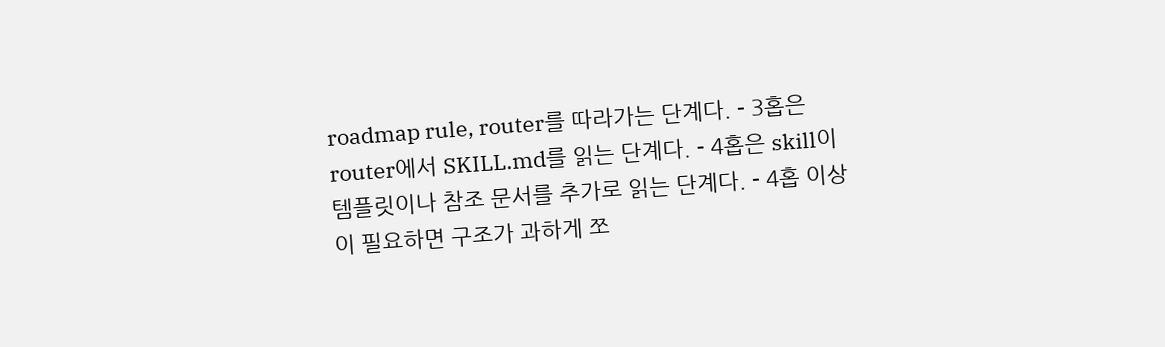roadmap rule, router를 따라가는 단계다. - 3홉은 router에서 SKILL.md를 읽는 단계다. - 4홉은 skill이 템플릿이나 참조 문서를 추가로 읽는 단계다. - 4홉 이상이 필요하면 구조가 과하게 쪼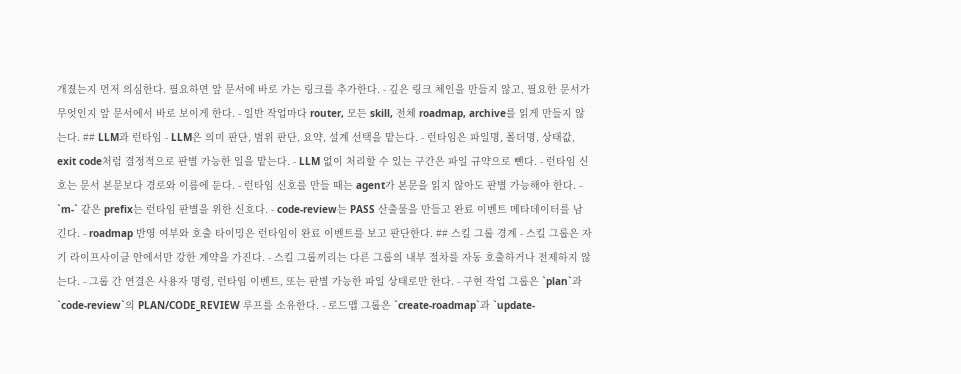개졌는지 먼저 의심한다. 필요하면 앞 문서에 바로 가는 링크를 추가한다. - 깊은 링크 체인을 만들지 않고, 필요한 문서가 무엇인지 앞 문서에서 바로 보이게 한다. - 일반 작업마다 router, 모든 skill, 전체 roadmap, archive를 읽게 만들지 않는다. ## LLM과 런타임 - LLM은 의미 판단, 범위 판단, 요약, 설계 선택을 맡는다. - 런타임은 파일명, 폴더명, 상태값, exit code처럼 결정적으로 판별 가능한 일을 맡는다. - LLM 없이 처리할 수 있는 구간은 파일 규약으로 뺀다. - 런타임 신호는 문서 본문보다 경로와 이름에 둔다. - 런타임 신호를 만들 때는 agent가 본문을 읽지 않아도 판별 가능해야 한다. - `m-` 같은 prefix는 런타임 판별을 위한 신호다. - code-review는 PASS 산출물을 만들고 완료 이벤트 메타데이터를 남긴다. - roadmap 반영 여부와 호출 타이밍은 런타임이 완료 이벤트를 보고 판단한다. ## 스킬 그룹 경계 - 스킬 그룹은 자기 라이프사이클 안에서만 강한 계약을 가진다. - 스킬 그룹끼리는 다른 그룹의 내부 절차를 자동 호출하거나 전제하지 않는다. - 그룹 간 연결은 사용자 명령, 런타임 이벤트, 또는 판별 가능한 파일 상태로만 한다. - 구현 작업 그룹은 `plan`과 `code-review`의 PLAN/CODE_REVIEW 루프를 소유한다. - 로드맵 그룹은 `create-roadmap`과 `update-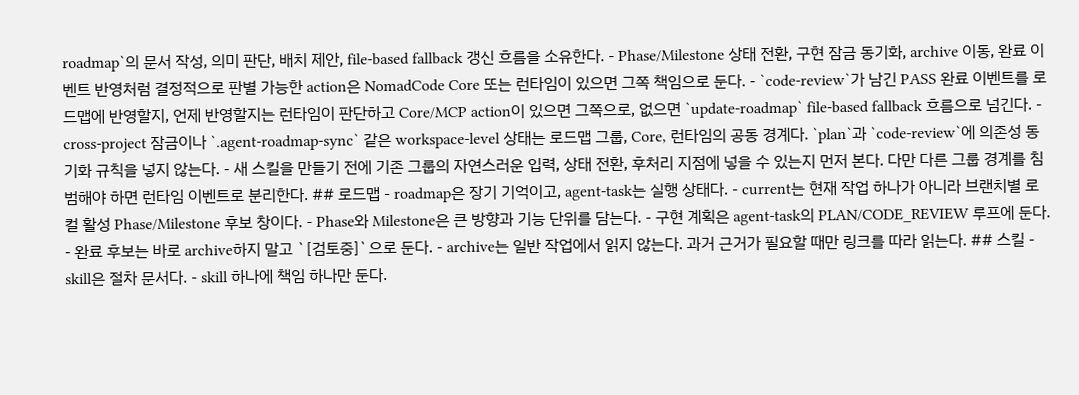roadmap`의 문서 작성, 의미 판단, 배치 제안, file-based fallback 갱신 흐름을 소유한다. - Phase/Milestone 상태 전환, 구현 잠금 동기화, archive 이동, 완료 이벤트 반영처럼 결정적으로 판별 가능한 action은 NomadCode Core 또는 런타임이 있으면 그쪽 책임으로 둔다. - `code-review`가 남긴 PASS 완료 이벤트를 로드맵에 반영할지, 언제 반영할지는 런타임이 판단하고 Core/MCP action이 있으면 그쪽으로, 없으면 `update-roadmap` file-based fallback 흐름으로 넘긴다. - cross-project 잠금이나 `.agent-roadmap-sync` 같은 workspace-level 상태는 로드맵 그룹, Core, 런타임의 공동 경계다. `plan`과 `code-review`에 의존성 동기화 규칙을 넣지 않는다. - 새 스킬을 만들기 전에 기존 그룹의 자연스러운 입력, 상태 전환, 후처리 지점에 넣을 수 있는지 먼저 본다. 다만 다른 그룹 경계를 침범해야 하면 런타임 이벤트로 분리한다. ## 로드맵 - roadmap은 장기 기억이고, agent-task는 실행 상태다. - current는 현재 작업 하나가 아니라 브랜치별 로컬 활성 Phase/Milestone 후보 창이다. - Phase와 Milestone은 큰 방향과 기능 단위를 담는다. - 구현 계획은 agent-task의 PLAN/CODE_REVIEW 루프에 둔다. - 완료 후보는 바로 archive하지 말고 `[검토중]`으로 둔다. - archive는 일반 작업에서 읽지 않는다. 과거 근거가 필요할 때만 링크를 따라 읽는다. ## 스킬 - skill은 절차 문서다. - skill 하나에 책임 하나만 둔다.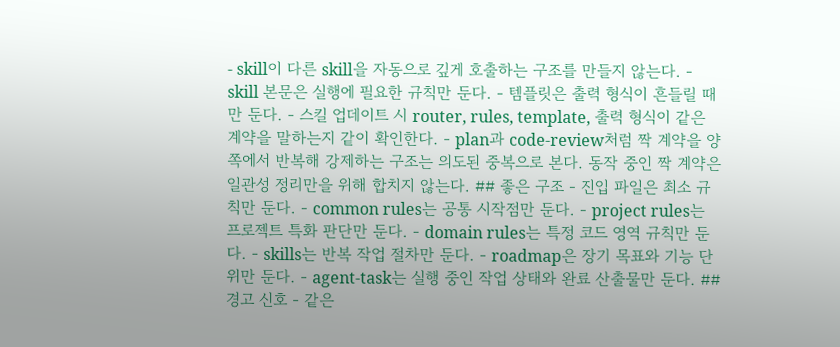- skill이 다른 skill을 자동으로 깊게 호출하는 구조를 만들지 않는다. - skill 본문은 실행에 필요한 규칙만 둔다. - 템플릿은 출력 형식이 흔들릴 때만 둔다. - 스킬 업데이트 시 router, rules, template, 출력 형식이 같은 계약을 말하는지 같이 확인한다. - plan과 code-review처럼 짝 계약을 양쪽에서 반복해 강제하는 구조는 의도된 중복으로 본다. 동작 중인 짝 계약은 일관성 정리만을 위해 합치지 않는다. ## 좋은 구조 - 진입 파일은 최소 규칙만 둔다. - common rules는 공통 시작점만 둔다. - project rules는 프로젝트 특화 판단만 둔다. - domain rules는 특정 코드 영역 규칙만 둔다. - skills는 반복 작업 절차만 둔다. - roadmap은 장기 목표와 기능 단위만 둔다. - agent-task는 실행 중인 작업 상태와 완료 산출물만 둔다. ## 경고 신호 - 같은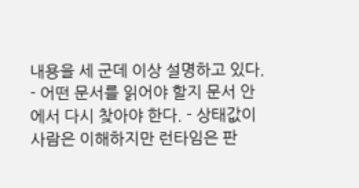내용을 세 군데 이상 설명하고 있다. - 어떤 문서를 읽어야 할지 문서 안에서 다시 찾아야 한다. - 상태값이 사람은 이해하지만 런타임은 판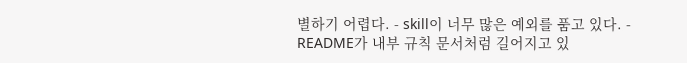별하기 어렵다. - skill이 너무 많은 예외를 품고 있다. - README가 내부 규칙 문서처럼 길어지고 있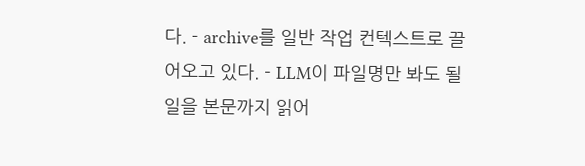다. - archive를 일반 작업 컨텍스트로 끌어오고 있다. - LLM이 파일명만 봐도 될 일을 본문까지 읽어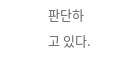판단하고 있다.